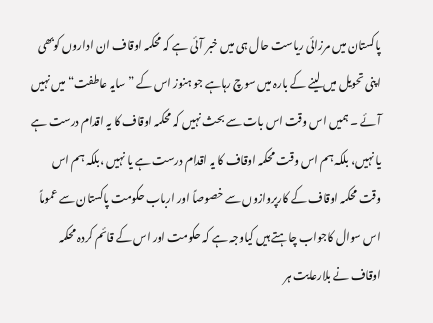پاکستان میں مرزائی ریاست حال ہی میں خبر آئی ہے کہ محکمہ اوقاف ان اداروں کوبھی اپنی تحویل میں لینے کے بارہ میں سوچ رہاہے جو ہنوز اس کے ” سایہ عاطفت“میں نہیں آئے ۔ ہمیں اس وقت اس بات سے بحث نہیں کہ محکمہ اوقاف کا یہ اقدام درست ہے یا نہیں، بلکہ ہم اس وقت محکمہ اوقاف کا یہ اقدام درست ہے یا نہیں ،بلکہ ہم اس وقت محکمہ اوقاف کے کارپروازوں سے خصوصاً اور ارباب حکومت پاکستان سے عموماً اس سوال کاجواب چاہتے ہیں کیاوجہ ہے کہ حکومت اور اس کے قائم کردہ محکمہ اوقاف نے بلارعایت ہر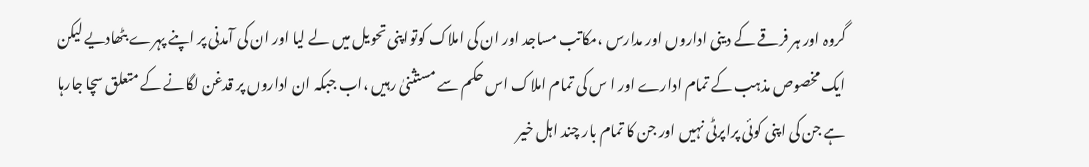گروہ اور ہر فرقے کے دینی اداروں اور مدارس ،مکاتب مساجد اور ان کی املاک کوتواپنی تحویل میں لے لیا اور ان کی آمدنی پر اپنے پہرے بٹھادیے لیکن ایک مخصوص مذہب کے تمام ادارے اور ا س کی تمام املاک اس حکم سے مستثنیٰ رہیں ،اب جبکہ ان اداروں پر قدغن لگانے کے متعلق سچا جارہا ہے جن کی اپنی کوئی پراپرٹی نہیں اور جن کا تمام بار چند اہل خیر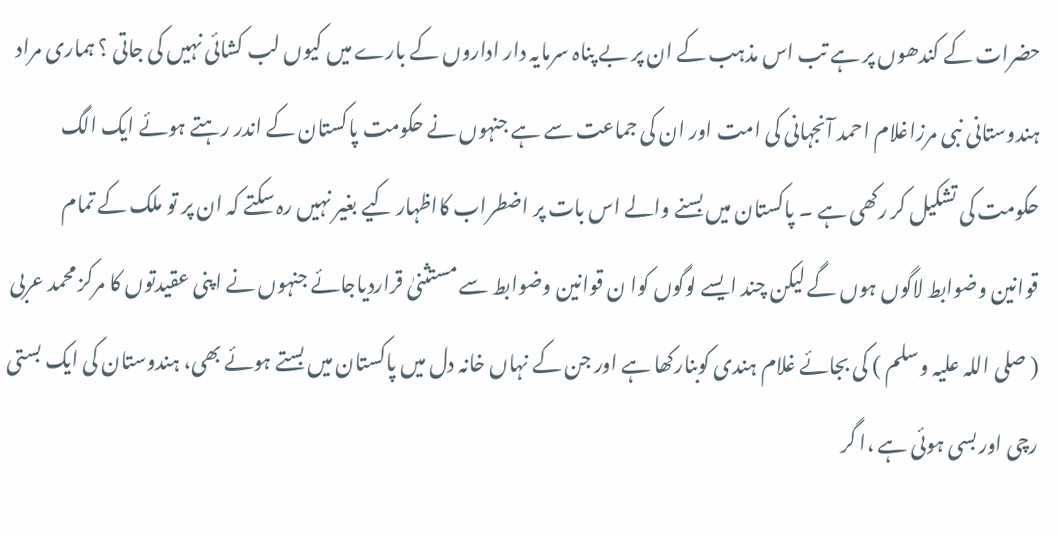حضرات کے کندھوں پر ہے تب اس مذہب کے ان پر بے پناہ سرمایہ دار اداروں کے بارے میں کیوں لب کشائی نہیں کی جاتی ؟ ہماری مراد ہندوستانی نبی مرزاغلام احمد آنجہانی کی امت اور ان کی جماعت سے ہے جنہوں نے حکومت پاکستان کے اندر رہتے ہوئے ایک الگ حکومت کی تشکیل کر رکھی ہے ۔ پاکستان میں بسنے والے اس بات پر اضطراب کااظہار کیے بغیر نہیں رہ سکتے کہ ان پر تو ملک کے تمام قوانین وضوابط لاگوں ہوں گے لیکن چند ایسے لوگوں کوا ن قوانین وضوابط سے مستثنیٰ قراردیاجائے جنہوں نے اپنی عقیدتوں کا مرکز محمد عربی ( صلی اللہ علیہ وسلم ) کی بجائے غلام ہندی کوبنارکھا ہے اور جن کے نہاں خانہ دل میں پاکستان میں بستے ہوئے بھی، ہندوستان کی ایک بستی رچی اور بسی ہوئی ہے ،ا گر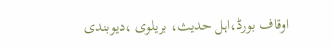اوقاف بورڈ،اہل حدیث، بریلوی ،دیوبندی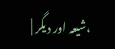،شیعہ اور دیگر |